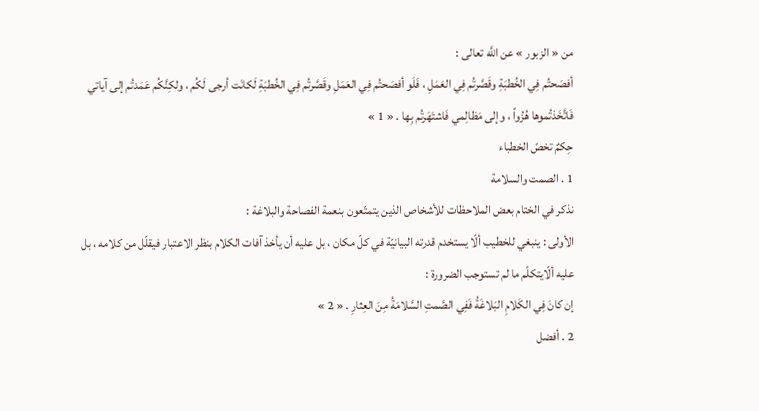من « الزبور » عن اللَّه تعالى :
أفصَحتُم فِي الخُطبَةِ وقَصَّرتُم فِي العَمَلِ ، فَلَو أفصَحتُم فِي العَمَلِ وقَصَّرتُم فِي الخُطبَةِ لَكانَت أرجى لَكُم ، ولكِنَّكُم عَمَدتُم إلى آياتي فَاتَّخَذتُموها هُزُواً ، وإلى مَظالِمي فَاشتَهَرتُم بِها . « 1 »
حِكمٌ تخصّ الخطباء
1 . الصمت والسلامة
نذكر في الختام بعض الملاحظات للأشخاص الذين يتمتّعون بنعمة الفصاحة والبلاغة :
الأولى : ينبغي للخطيب ألّا يستخدم قدرته البيانيّة في كلّ مكان ، بل عليه أن يأخذ آفات الكلام بنظر الاعتبار فيقلّل من كلامه ، بل عليه ألّايتكلّم ما لم تستوجب الضرورة :
إن كانَ فِي الكَلامِ البَلاغَةُ فَفِي الصَّمتِ السَّلامَةُ مِنَ العِثارِ . « 2 »
2 . أفضل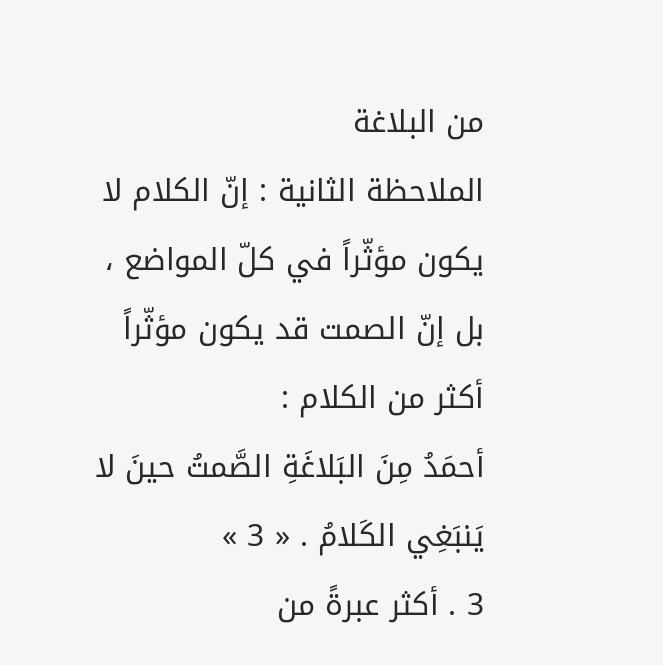من البلاغة
الملاحظة الثانية : إنّ الكلام لا يكون مؤثّراً في كلّ المواضع ، بل إنّ الصمت قد يكون مؤثّراً أكثر من الكلام :
أحمَدُ مِنَ البَلاغَةِ الصَّمتُ حينَ لا يَنبَغِي الكَلامُ . « 3 »
3 . أكثر عبرةً من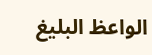الواعظ البليغ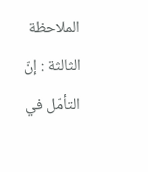الملاحظة الثالثة : إنّ التأمّل في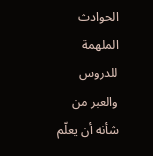الحوادث الملهمة للدروس والعبر من شأنه أن يعلّم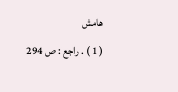هامش
( 1 ) . راجع : ص 294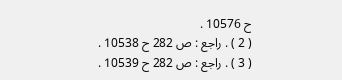ح 10576 .
( 2 ) . راجع : ص 282 ح 10538 .
( 3 ) . راجع : ص 282 ح 10539 .